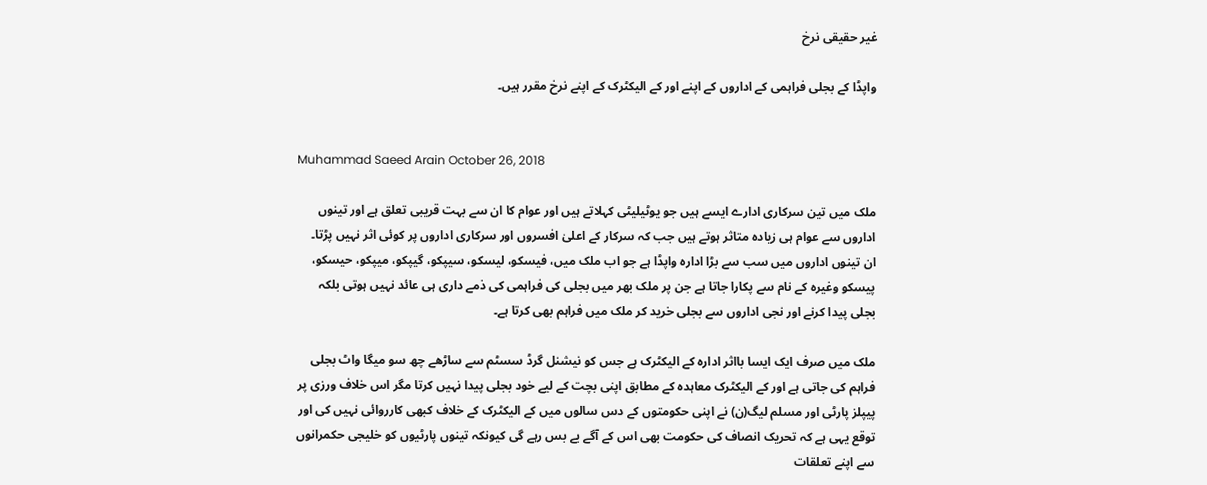غیر حقیقی نرخ

واپڈا کے بجلی فراہمی کے اداروں کے اپنے اور کے الیکٹرک کے اپنے نرخ مقرر ہیں۔


Muhammad Saeed Arain October 26, 2018

ملک میں تین سرکاری ادارے ایسے ہیں جو یوٹیلیٹی کہلاتے ہیں اور عوام کا ان سے بہت قریبی تعلق ہے اور تینوں اداروں سے عوام ہی زیادہ متاثر ہوتے ہیں جب کہ سرکار کے اعلیٰ افسروں اور سرکاری اداروں پر کوئی اثر نہیں پڑتا۔ ان تینوں اداروں میں سب سے بڑا ادارہ واپڈا ہے جو اب ملک میں، فیسکو، لیسکو، سیپکو، گیپکو، میپکو، حیسکو، پیسکو وغیرہ کے نام سے پکارا جاتا ہے جن پر ملک بھر میں بجلی کی فراہمی کی ذمے داری ہی عائد نہیں ہوتی بلکہ بجلی پیدا کرنے اور نجی اداروں سے بجلی خرید کر ملک میں فراہم بھی کرتا ہے۔

ملک میں صرف ایک ایسا بااثر ادارہ کے الیکٹرک ہے جس کو نیشنل گرڈ سسٹم سے ساڑھے چھ سو میگا واٹ بجلی فراہم کی جاتی ہے اور کے الیکٹرک معاہدہ کے مطابق اپنی بچت کے لیے خود بجلی پیدا نہیں کرتا مگر اس خلاف ورزی پر پیپلز پارٹی اور مسلم لیگ(ن) نے اپنی حکومتوں کے دس سالوں میں کے الیکٹرک کے خلاف کبھی کارروائی نہیں کی اور توقع یہی ہے کہ تحریک انصاف کی حکومت بھی اس کے آگے بے بس رہے گی کیونکہ تینوں پارٹیوں کو خلیجی حکمرانوں سے اپنے تعلقات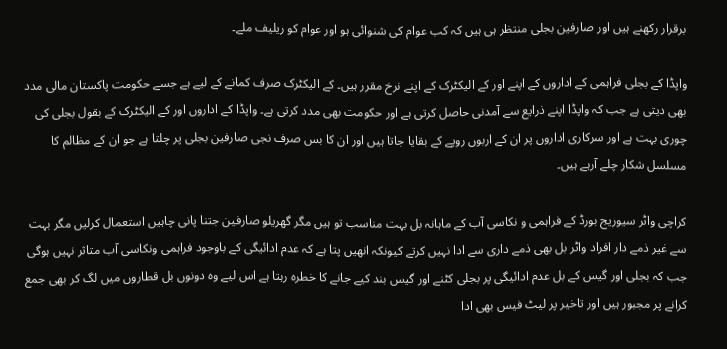برقرار رکھنے ہیں اور صارفین بجلی منتظر ہی ہیں کہ کب عوام کی شنوائی ہو اور عوام کو ریلیف ملے۔

واپڈا کے بجلی فراہمی کے اداروں کے اپنے اور کے الیکٹرک کے اپنے نرخ مقرر ہیں۔ کے الیکٹرک صرف کمانے کے لیے ہے جسے حکومت پاکستان مالی مدد بھی دیتی ہے جب کہ واپڈا اپنے ذرایع سے آمدنی حاصل کرتی ہے اور حکومت بھی مدد کرتی ہے۔ واپڈا کے اداروں اور کے الیکٹرک کے بقول بجلی کی چوری بہت ہے اور سرکاری اداروں پر ان کے اربوں روپے کے بقایا جاتا ہیں اور ان کا بس صرف نجی صارفین بجلی پر چلتا ہے جو ان کے مظالم کا مسلسل شکار چلے آرہے ہیں۔

کراچی واٹر سیوریج بورڈ کے فراہمی و نکاسی آب کے ماہانہ بل بہت مناسب تو ہیں مگر گھریلو صارفین جتنا پانی چاہیں استعمال کرلیں مگر بہت سے غیر ذمے دار افراد واٹر بل بھی ذمے داری سے ادا نہیں کرتے کیونکہ انھیں پتا ہے کہ عدم ادائیگی کے باوجود فراہمی ونکاسی آب متاثر نہیں ہوگی جب کہ بجلی اور گیس کے بل عدم ادائیگی پر بجلی کٹنے اور گیس بند کیے جانے کا خطرہ رہتا ہے اس لیے وہ دونوں بل قطاروں میں لگ کر بھی جمع کرانے پر مجبور ہیں اور تاخیر پر لیٹ فیس بھی ادا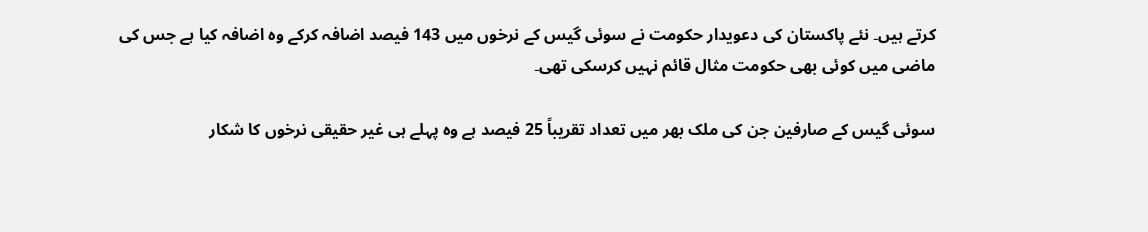کرتے ہیں۔ نئے پاکستان کی دعویدار حکومت نے سوئی گیس کے نرخوں میں 143 فیصد اضافہ کرکے وہ اضافہ کیا ہے جس کی ماضی میں کوئی بھی حکومت مثال قائم نہیں کرسکی تھی۔

سوئی گیس کے صارفین جن کی ملک بھر میں تعداد تقریباً 25 فیصد ہے وہ پہلے ہی غیر حقیقی نرخوں کا شکار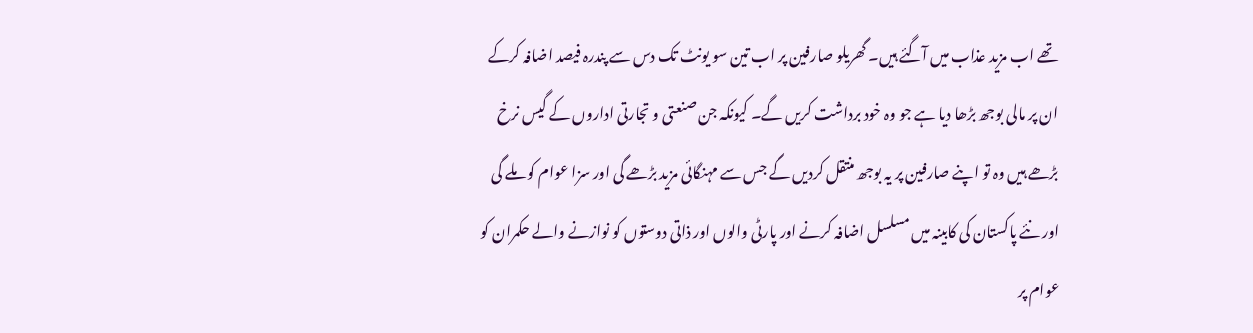تھے اب مزید عذاب میں آگئے ہیں۔ گھریلو صارفین پر اب تین سو یونٹ تک دس سے پندرہ فیصد اضافہ کرکے ان پر مالی بوجھ بڑھا دیا ہے جو وہ خود برداشت کریں گے۔ کیونکہ جن صنعتی و تجارتی اداروں کے گیس نرخ بڑھے ہیں وہ تو اپنے صارفین پر یہ بوجھ منتقل کردیں گے جس سے مہنگائی مزید بڑھے گی اور سزا عوام کو ملے گی اور نئے پاکستان کی کابینہ میں مسلسل اضافہ کرنے اور پارٹی والوں اور ذاتی دوستوں کو نوازنے والے حکمران کو عوام پر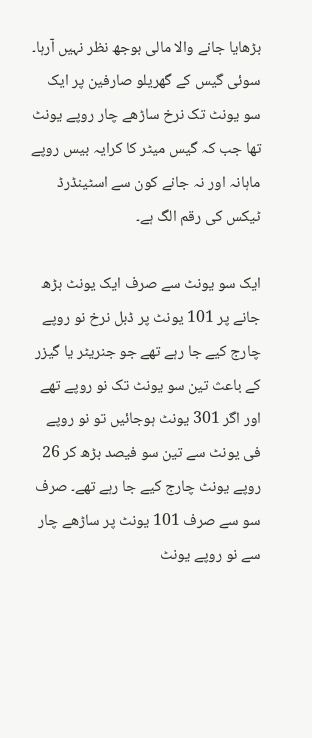بڑھایا جانے والا مالی بوجھ نظر نہیں آرہا۔ سوئی گیس کے گھریلو صارفین پر ایک سو یونٹ تک نرخ ساڑھے چار روپے یونٹ تھا جب کہ گیس میٹر کا کرایہ بیس روپے ماہانہ اور نہ جانے کون سے اسٹینڈرڈ ٹیکس کی رقم الگ ہے۔

ایک سو یونٹ سے صرف ایک یونٹ بڑھ جانے پر 101 یونٹ پر ڈبل نرخ نو روپے چارج کیے جا رہے تھے جو جنریٹر یا گیزر کے باعث تین سو یونٹ تک نو روپے تھے اور اگر 301 یونٹ ہوجائیں تو نو روپے فی یونٹ سے تین سو فیصد بڑھ کر 26 روپے یونٹ چارج کیے جا رہے تھے۔ صرف سو سے صرف 101 یونٹ پر ساڑھے چار سے نو روپے یونٹ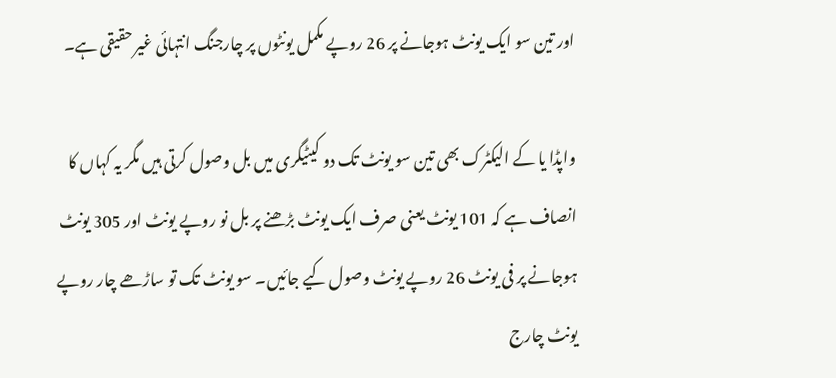اور تین سو ایک یونٹ ہوجانے پر 26 روپے مکمل یونٹوں پر چارجنگ انتہائی غیر حقیقی ہے۔

واپڈا یا کے الیکٹرک بھی تین سو یونٹ تک دو کیٹیگری میں بل وصول کرتی ہیں مگر یہ کہاں کا انصاف ہے کہ 101 یونٹ یعنی صرف ایک یونٹ بڑھنے پر بل نو روپے یونٹ اور 305 یونٹ ہوجانے پر فی یونٹ 26 روپے یونٹ وصول کیے جائیں۔ سو یونٹ تک تو ساڑھے چار روپے یونٹ چارج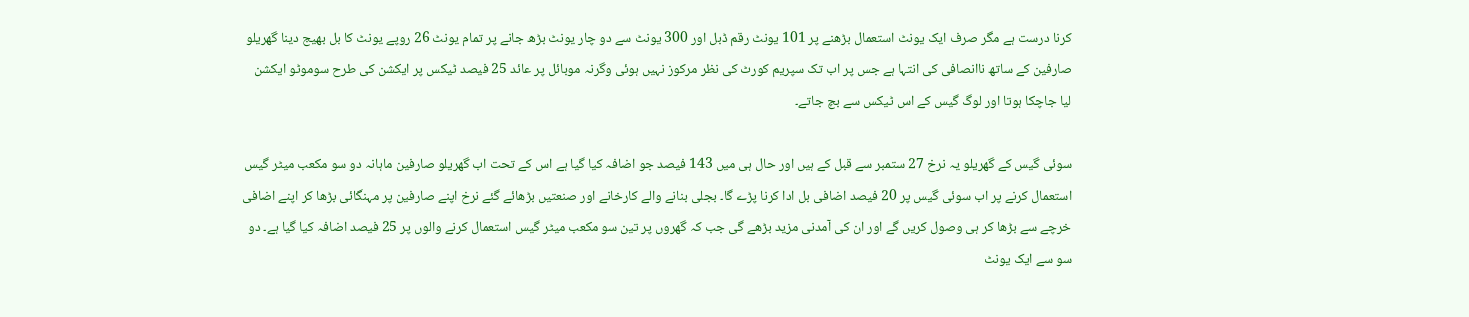کرنا درست ہے مگر صرف ایک یونٹ استعمال بڑھنے پر 101 یونٹ رقم ڈبل اور 300 یونٹ سے دو چار یونٹ بڑھ جانے پر تمام یونٹ 26 روپے یونٹ کا بل بھیج دینا گھریلو صارفین کے ساتھ ناانصافی کی انتہا ہے جس پر اب تک سپریم کورٹ کی نظر مرکوز نہیں ہوئی وگرنہ موبائل پر عائد 25 فیصد ٹیکس پر ایکشن کی طرح سوموٹو ایکشن لیا جاچکا ہوتا اور لوگ گیس کے اس ٹیکس سے بچ جاتے۔

سوئی گیس کے گھریلو یہ نرخ 27 ستمبر سے قبل کے ہیں اور حال ہی میں 143 فیصد جو اضافہ کیا گیا ہے اس کے تحت اب گھریلو صارفین ماہانہ دو سو مکعب میٹر گیس استعمال کرنے پر اب سوئی گیس پر 20 فیصد اضافی بل ادا کرنا پڑے گا۔ بجلی بنانے والے کارخانے اور صنعتیں بڑھائے گئے نرخ اپنے صارفین پر مہنگائی بڑھا کر اپنے اضافی خرچے سے بڑھا کر ہی وصول کریں گے اور ان کی آمدنی مزید بڑھے گی جب کہ گھروں پر تین سو مکعب میٹر گیس استعمال کرنے والوں پر 25 فیصد اضافہ کیا گیا ہے۔ دو سو سے ایک یونٹ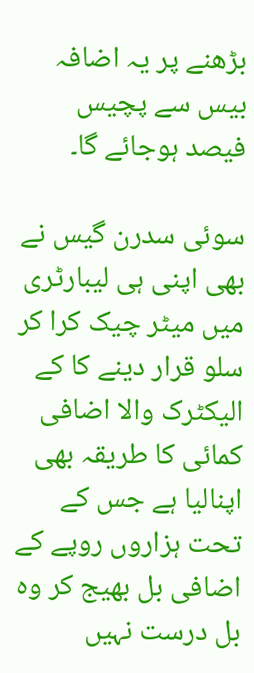بڑھنے پر یہ اضافہ بیس سے پچیس فیصد ہوجائے گا۔

سوئی سدرن گیس نے بھی اپنی ہی لیبارٹری میں میٹر چیک کرا کر سلو قرار دینے کا کے الیکٹرک والا اضافی کمائی کا طریقہ بھی اپنالیا ہے جس کے تحت ہزاروں روپے کے اضافی بل بھیج کر وہ بل درست نہیں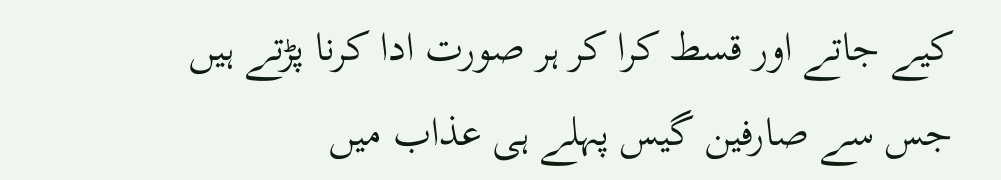کیے جاتے اور قسط کرا کر ہر صورت ادا کرنا پڑتے ہیں جس سے صارفین گیس پہلے ہی عذاب میں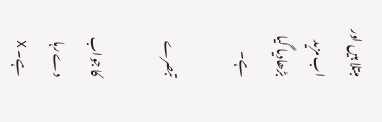مبتلا ہیں اور اب مزید بڑھادیا گیا ہے۔

تبصرے

کا جواب دے رہا ہے۔ X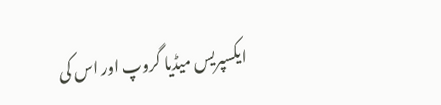ایکسپریس میڈیا گروپ اور اس کی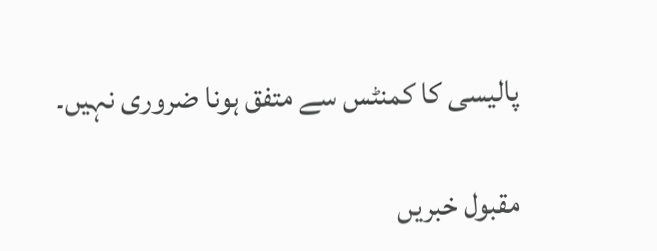پالیسی کا کمنٹس سے متفق ہونا ضروری نہیں۔

مقبول خبریں